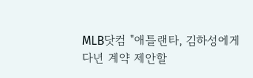MLB닷컴 "애틀랜타, 김하성에게 다년 계약 제안할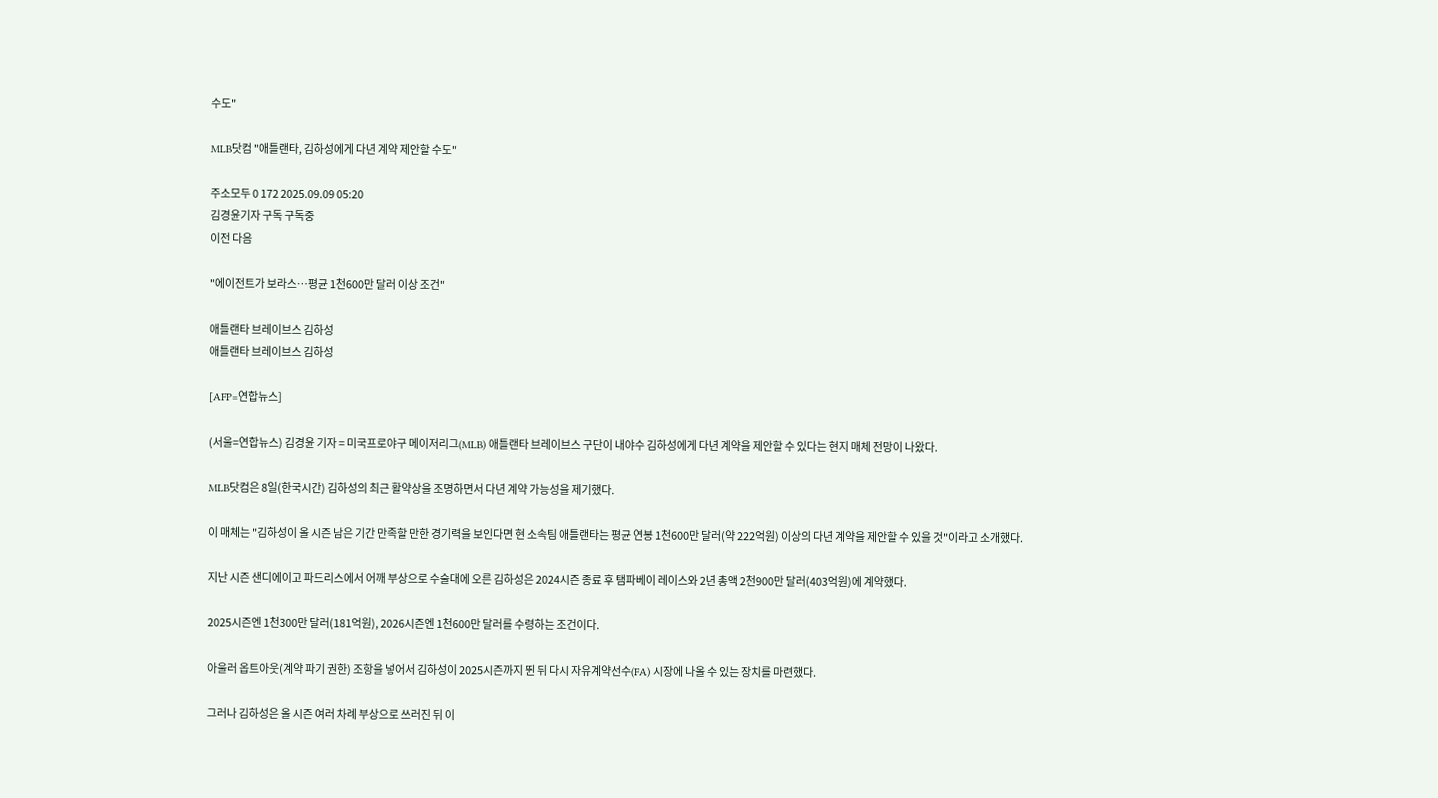수도"

MLB닷컴 "애틀랜타, 김하성에게 다년 계약 제안할 수도"

주소모두 0 172 2025.09.09 05:20
김경윤기자 구독 구독중
이전 다음

"에이전트가 보라스…평균 1천600만 달러 이상 조건"

애틀랜타 브레이브스 김하성
애틀랜타 브레이브스 김하성

[AFP=연합뉴스]

(서울=연합뉴스) 김경윤 기자 = 미국프로야구 메이저리그(MLB) 애틀랜타 브레이브스 구단이 내야수 김하성에게 다년 계약을 제안할 수 있다는 현지 매체 전망이 나왔다.

MLB닷컴은 8일(한국시간) 김하성의 최근 활약상을 조명하면서 다년 계약 가능성을 제기했다.

이 매체는 "김하성이 올 시즌 남은 기간 만족할 만한 경기력을 보인다면 현 소속팀 애틀랜타는 평균 연봉 1천600만 달러(약 222억원) 이상의 다년 계약을 제안할 수 있을 것"이라고 소개했다.

지난 시즌 샌디에이고 파드리스에서 어깨 부상으로 수술대에 오른 김하성은 2024시즌 종료 후 탬파베이 레이스와 2년 총액 2천900만 달러(403억원)에 계약했다.

2025시즌엔 1천300만 달러(181억원), 2026시즌엔 1천600만 달러를 수령하는 조건이다.

아울러 옵트아웃(계약 파기 권한) 조항을 넣어서 김하성이 2025시즌까지 뛴 뒤 다시 자유계약선수(FA) 시장에 나올 수 있는 장치를 마련했다.

그러나 김하성은 올 시즌 여러 차례 부상으로 쓰러진 뒤 이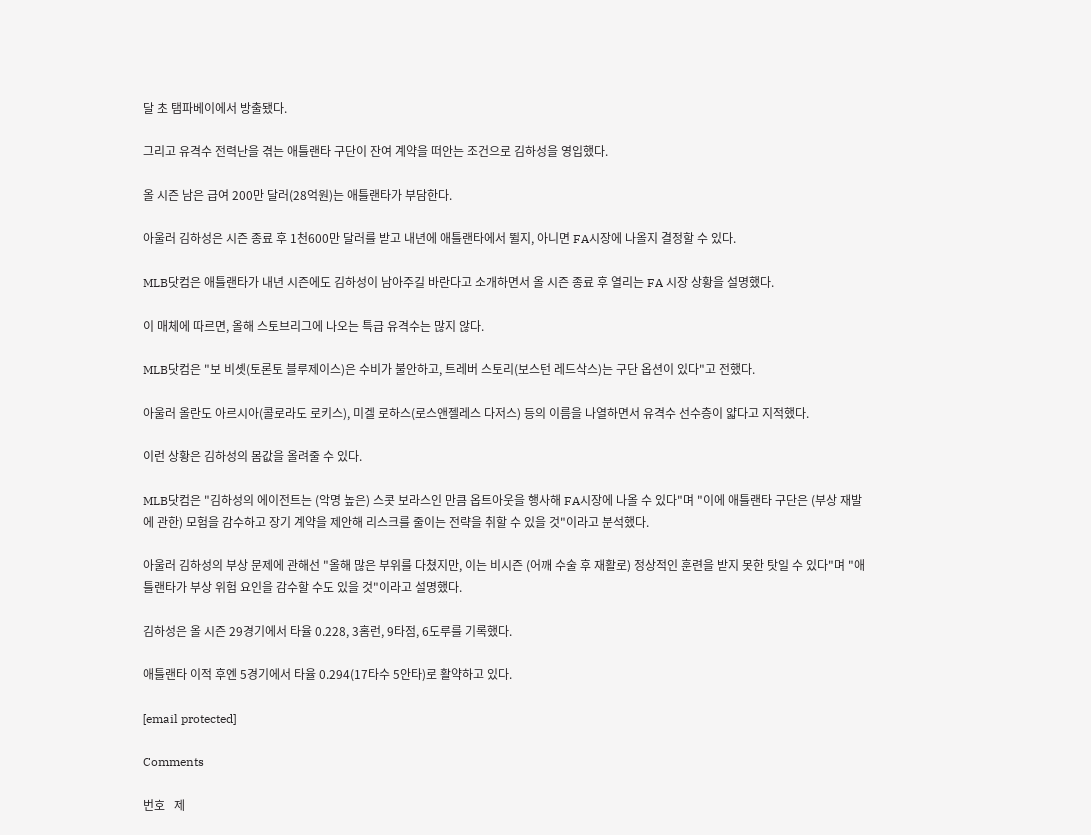달 초 탬파베이에서 방출됐다.

그리고 유격수 전력난을 겪는 애틀랜타 구단이 잔여 계약을 떠안는 조건으로 김하성을 영입했다.

올 시즌 남은 급여 200만 달러(28억원)는 애틀랜타가 부담한다.

아울러 김하성은 시즌 종료 후 1천600만 달러를 받고 내년에 애틀랜타에서 뛸지, 아니면 FA시장에 나올지 결정할 수 있다.

MLB닷컴은 애틀랜타가 내년 시즌에도 김하성이 남아주길 바란다고 소개하면서 올 시즌 종료 후 열리는 FA 시장 상황을 설명했다.

이 매체에 따르면, 올해 스토브리그에 나오는 특급 유격수는 많지 않다.

MLB닷컴은 "보 비솃(토론토 블루제이스)은 수비가 불안하고, 트레버 스토리(보스턴 레드삭스)는 구단 옵션이 있다"고 전했다.

아울러 올란도 아르시아(콜로라도 로키스), 미겔 로하스(로스앤젤레스 다저스) 등의 이름을 나열하면서 유격수 선수층이 얇다고 지적했다.

이런 상황은 김하성의 몸값을 올려줄 수 있다.

MLB닷컴은 "김하성의 에이전트는 (악명 높은) 스콧 보라스인 만큼 옵트아웃을 행사해 FA시장에 나올 수 있다"며 "이에 애틀랜타 구단은 (부상 재발에 관한) 모험을 감수하고 장기 계약을 제안해 리스크를 줄이는 전략을 취할 수 있을 것"이라고 분석했다.

아울러 김하성의 부상 문제에 관해선 "올해 많은 부위를 다쳤지만, 이는 비시즌 (어깨 수술 후 재활로) 정상적인 훈련을 받지 못한 탓일 수 있다"며 "애틀랜타가 부상 위험 요인을 감수할 수도 있을 것"이라고 설명했다.

김하성은 올 시즌 29경기에서 타율 0.228, 3홈런, 9타점, 6도루를 기록했다.

애틀랜타 이적 후엔 5경기에서 타율 0.294(17타수 5안타)로 활약하고 있다.

[email protected]

Comments

번호   제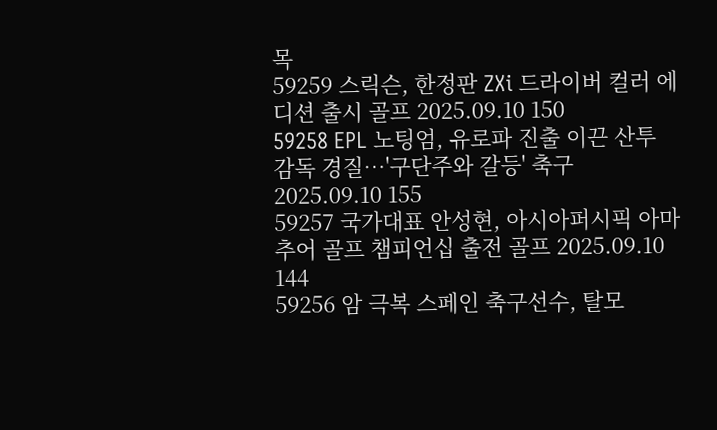목
59259 스릭슨, 한정판 ZXi 드라이버 컬러 에디션 출시 골프 2025.09.10 150
59258 EPL 노팅엄, 유로파 진출 이끈 산투 감독 경질…'구단주와 갈등' 축구 2025.09.10 155
59257 국가대표 안성현, 아시아퍼시픽 아마추어 골프 챔피언십 출전 골프 2025.09.10 144
59256 암 극복 스페인 축구선수, 탈모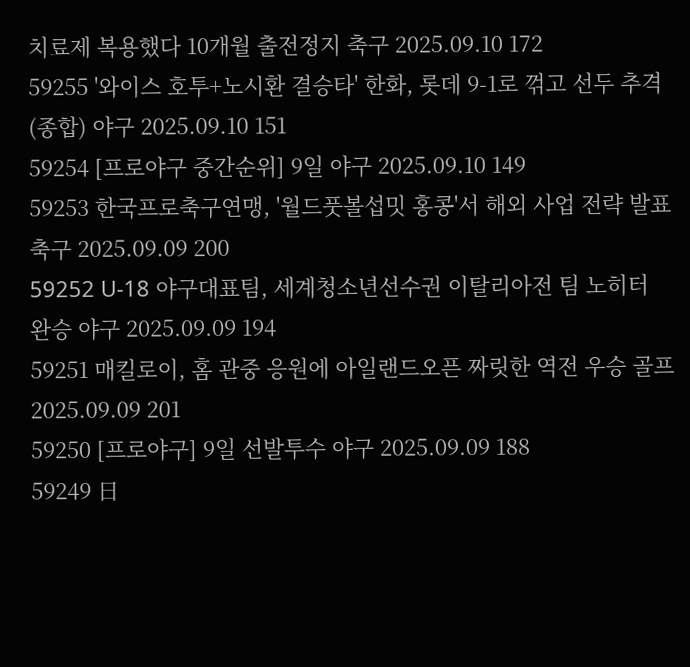치료제 복용했다 10개월 출전정지 축구 2025.09.10 172
59255 '와이스 호투+노시환 결승타' 한화, 롯데 9-1로 꺾고 선두 추격(종합) 야구 2025.09.10 151
59254 [프로야구 중간순위] 9일 야구 2025.09.10 149
59253 한국프로축구연맹, '월드풋볼섭밋 홍콩'서 해외 사업 전략 발표 축구 2025.09.09 200
59252 U-18 야구대표팀, 세계청소년선수권 이탈리아전 팀 노히터 완승 야구 2025.09.09 194
59251 매킬로이, 홈 관중 응원에 아일랜드오픈 짜릿한 역전 우승 골프 2025.09.09 201
59250 [프로야구] 9일 선발투수 야구 2025.09.09 188
59249 日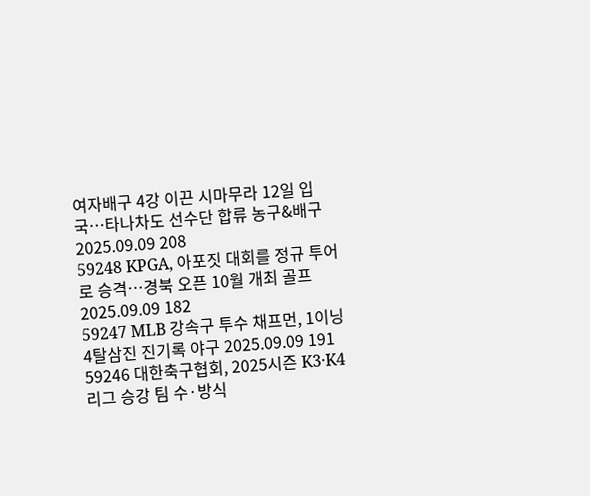여자배구 4강 이끈 시마무라 12일 입국…타나차도 선수단 합류 농구&배구 2025.09.09 208
59248 KPGA, 아포짓 대회를 정규 투어로 승격…경북 오픈 10월 개최 골프 2025.09.09 182
59247 MLB 강속구 투수 채프먼, 1이닝 4탈삼진 진기록 야구 2025.09.09 191
59246 대한축구협회, 2025시즌 K3·K4리그 승강 팀 수·방식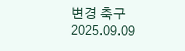변경 축구 2025.09.09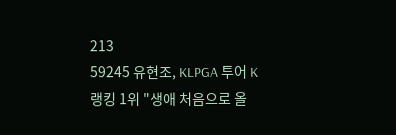213
59245 유현조, KLPGA 투어 K랭킹 1위 "생애 처음으로 올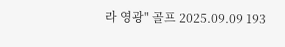라 영광" 골프 2025.09.09 193